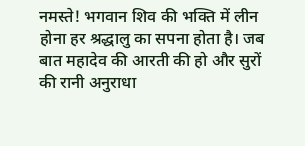नमस्ते! भगवान शिव की भक्ति में लीन होना हर श्रद्धालु का सपना होता है। जब बात महादेव की आरती की हो और सुरों की रानी अनुराधा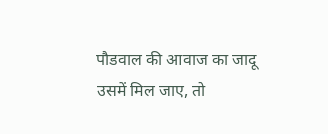पौडवाल की आवाज का जादू उसमें मिल जाए, तो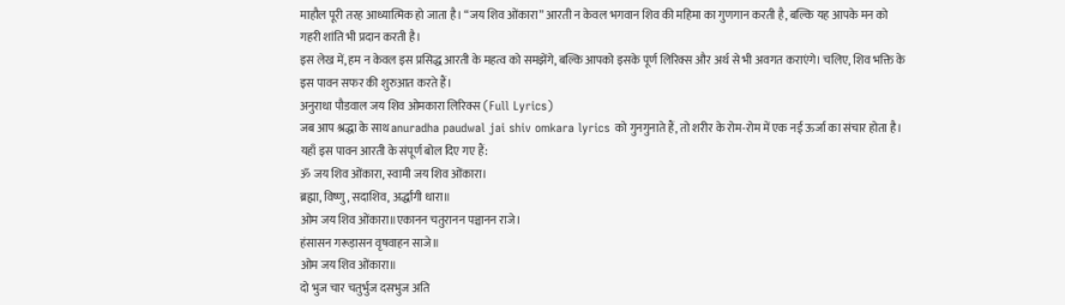माहौल पूरी तरह आध्यात्मिक हो जाता है। “जय शिव ओंकारा” आरती न केवल भगवान शिव की महिमा का गुणगान करती है, बल्कि यह आपके मन को गहरी शांति भी प्रदान करती है।
इस लेख में, हम न केवल इस प्रसिद्ध आरती के महत्व को समझेंगे, बल्कि आपको इसके पूर्ण लिरिक्स और अर्थ से भी अवगत कराएंगे। चलिए, शिव भक्ति के इस पावन सफर की शुरुआत करते हैं।
अनुराधा पौडवाल जय शिव ओमकारा लिरिक्स (Full Lyrics)
जब आप श्रद्धा के साथ anuradha paudwal jai shiv omkara lyrics को गुनगुनाते हैं, तो शरीर के रोम-रोम में एक नई ऊर्जा का संचार होता है। यहाँ इस पावन आरती के संपूर्ण बोल दिए गए हैं:
ॐ जय शिव ओंकारा, स्वामी जय शिव ओंकारा।
ब्रह्मा, विष्णु, सदाशिव, अर्द्धांगी धारा॥
ओम जय शिव ओंकारा॥एकानन चतुरानन पञ्चानन राजे।
हंसासन गरूड़ासन वृषवाहन साजे॥
ओम जय शिव ओंकारा॥
दो भुज चार चतुर्भुज दसभुज अति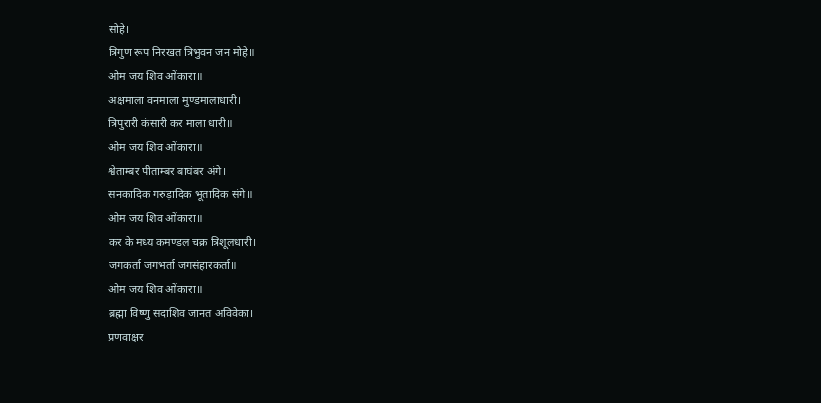सोहे।
त्रिगुण रूप निरखत त्रिभुवन जन मोहे॥
ओम जय शिव ओंकारा॥
अक्षमाला वनमाला मुण्डमालाधारी।
त्रिपुरारी कंसारी कर माला धारी॥
ओम जय शिव ओंकारा॥
श्वेताम्बर पीताम्बर बाघंबर अंगे।
सनकादिक गरुड़ादिक भूतादिक संगे॥
ओम जय शिव ओंकारा॥
कर के मध्य कमण्डल चक्र त्रिशूलधारी।
जगकर्ता जगभर्ता जगसंहारकर्ता॥
ओम जय शिव ओंकारा॥
ब्रह्मा विष्णु सदाशिव जानत अविवेका।
प्रणवाक्षर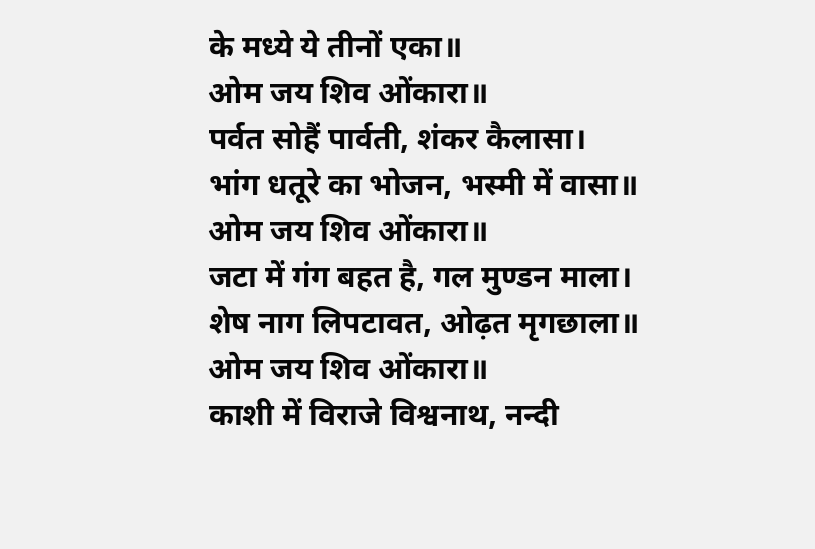के मध्ये ये तीनों एका॥
ओम जय शिव ओंकारा॥
पर्वत सोहैं पार्वती, शंकर कैलासा।
भांग धतूरे का भोजन, भस्मी में वासा॥
ओम जय शिव ओंकारा॥
जटा में गंग बहत है, गल मुण्डन माला।
शेष नाग लिपटावत, ओढ़त मृगछाला॥
ओम जय शिव ओंकारा॥
काशी में विराजे विश्वनाथ, नन्दी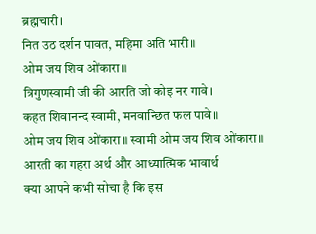ब्रह्मचारी।
नित उठ दर्शन पावत, महिमा अति भारी॥
ओम जय शिव ओंकारा॥
त्रिगुणस्वामी जी की आरति जो कोइ नर गावे।
कहत शिवानन्द स्वामी, मनवान्छित फल पावे॥
ओम जय शिव ओंकारा॥ स्वामी ओम जय शिव ओंकारा॥
आरती का गहरा अर्थ और आध्यात्मिक भावार्थ
क्या आपने कभी सोचा है कि इस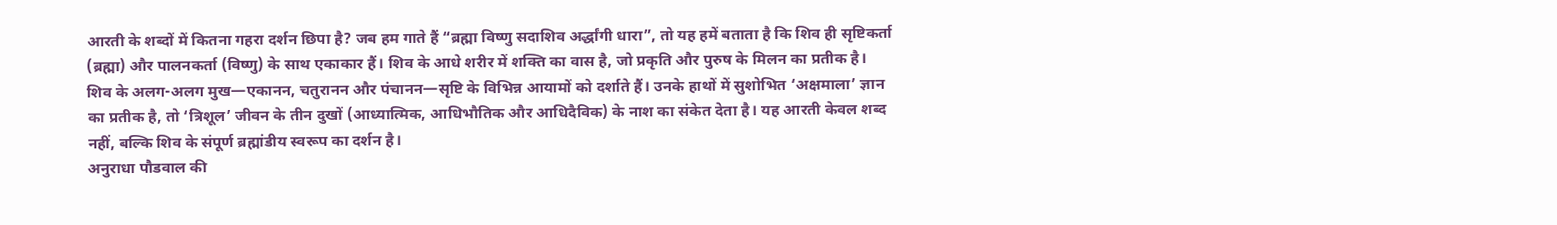आरती के शब्दों में कितना गहरा दर्शन छिपा है? जब हम गाते हैं “ब्रह्मा विष्णु सदाशिव अर्द्धांगी धारा”, तो यह हमें बताता है कि शिव ही सृष्टिकर्ता (ब्रह्मा) और पालनकर्ता (विष्णु) के साथ एकाकार हैं। शिव के आधे शरीर में शक्ति का वास है, जो प्रकृति और पुरुष के मिलन का प्रतीक है।
शिव के अलग-अलग मुख—एकानन, चतुरानन और पंचानन—सृष्टि के विभिन्न आयामों को दर्शाते हैं। उनके हाथों में सुशोभित ‘अक्षमाला’ ज्ञान का प्रतीक है, तो ‘त्रिशूल’ जीवन के तीन दुखों (आध्यात्मिक, आधिभौतिक और आधिदैविक) के नाश का संकेत देता है। यह आरती केवल शब्द नहीं, बल्कि शिव के संपूर्ण ब्रह्मांडीय स्वरूप का दर्शन है।
अनुराधा पौडवाल की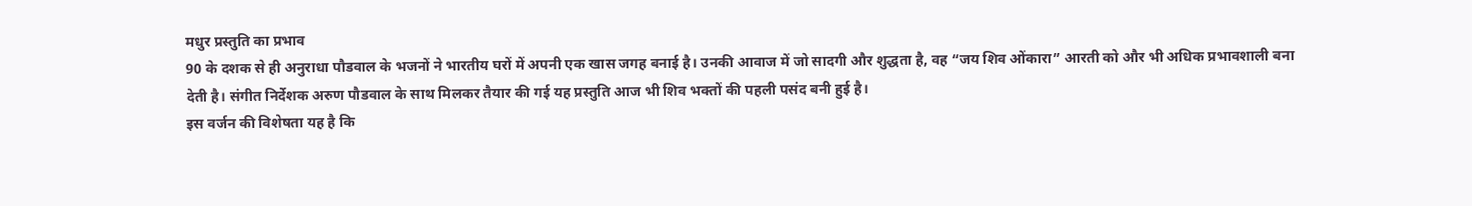मधुर प्रस्तुति का प्रभाव
90 के दशक से ही अनुराधा पौडवाल के भजनों ने भारतीय घरों में अपनी एक खास जगह बनाई है। उनकी आवाज में जो सादगी और शुद्धता है, वह “जय शिव ओंकारा” आरती को और भी अधिक प्रभावशाली बना देती है। संगीत निर्देशक अरुण पौडवाल के साथ मिलकर तैयार की गई यह प्रस्तुति आज भी शिव भक्तों की पहली पसंद बनी हुई है।
इस वर्जन की विशेषता यह है कि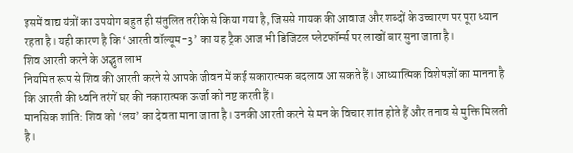इसमें वाद्य यंत्रों का उपयोग बहुत ही संतुलित तरीके से किया गया है, जिससे गायक की आवाज और शब्दों के उच्चारण पर पूरा ध्यान रहता है। यही कारण है कि ‘आरती वॉल्यूम-3’ का यह ट्रैक आज भी डिजिटल प्लेटफॉर्म्स पर लाखों बार सुना जाता है।
शिव आरती करने के अद्भुत लाभ
नियमित रूप से शिव की आरती करने से आपके जीवन में कई सकारात्मक बदलाव आ सकते हैं। आध्यात्मिक विशेषज्ञों का मानना है कि आरती की ध्वनि तरंगें घर की नकारात्मक ऊर्जा को नष्ट करती हैं।
मानसिक शांति: शिव को ‘लय’ का देवता माना जाता है। उनकी आरती करने से मन के विचार शांत होते हैं और तनाव से मुक्ति मिलती है।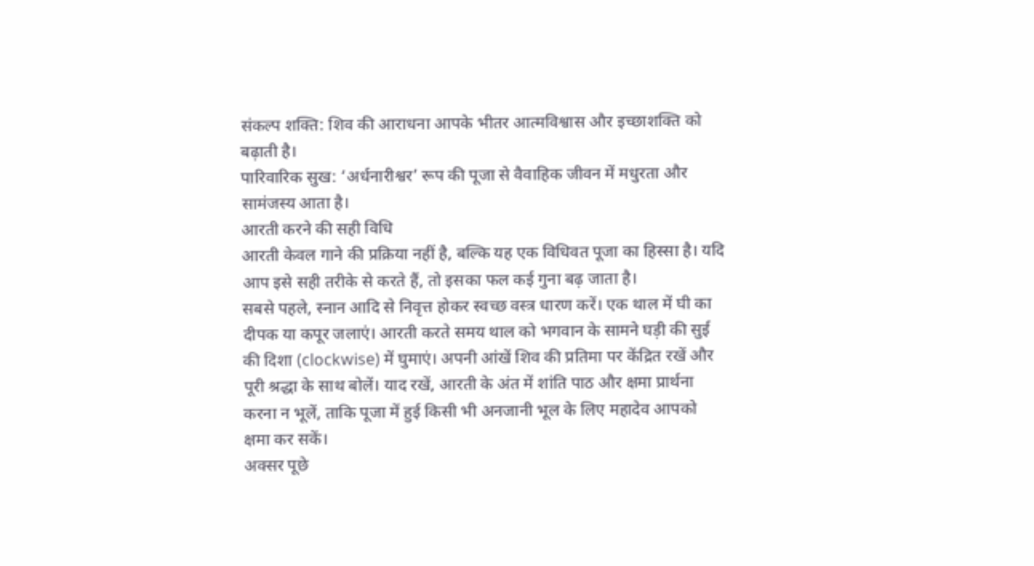संकल्प शक्ति: शिव की आराधना आपके भीतर आत्मविश्वास और इच्छाशक्ति को बढ़ाती है।
पारिवारिक सुख: ‘अर्धनारीश्वर’ रूप की पूजा से वैवाहिक जीवन में मधुरता और सामंजस्य आता है।
आरती करने की सही विधि
आरती केवल गाने की प्रक्रिया नहीं है, बल्कि यह एक विधिवत पूजा का हिस्सा है। यदि आप इसे सही तरीके से करते हैं, तो इसका फल कई गुना बढ़ जाता है।
सबसे पहले, स्नान आदि से निवृत्त होकर स्वच्छ वस्त्र धारण करें। एक थाल में घी का दीपक या कपूर जलाएं। आरती करते समय थाल को भगवान के सामने घड़ी की सुई की दिशा (clockwise) में घुमाएं। अपनी आंखें शिव की प्रतिमा पर केंद्रित रखें और पूरी श्रद्धा के साथ बोलें। याद रखें, आरती के अंत में शांति पाठ और क्षमा प्रार्थना करना न भूलें, ताकि पूजा में हुई किसी भी अनजानी भूल के लिए महादेव आपको क्षमा कर सकें।
अक्सर पूछे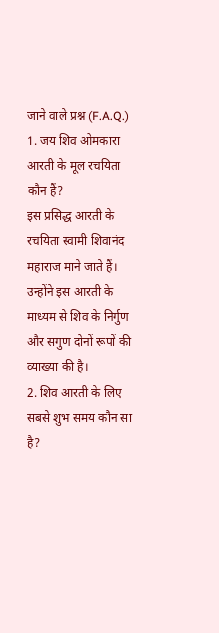जाने वाले प्रश्न (F.A.Q.)
1. जय शिव ओमकारा आरती के मूल रचयिता कौन हैं?
इस प्रसिद्ध आरती के रचयिता स्वामी शिवानंद महाराज माने जाते हैं। उन्होंने इस आरती के माध्यम से शिव के निर्गुण और सगुण दोनों रूपों की व्याख्या की है।
2. शिव आरती के लिए सबसे शुभ समय कौन सा है?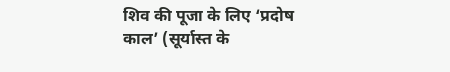शिव की पूजा के लिए ‘प्रदोष काल’ (सूर्यास्त के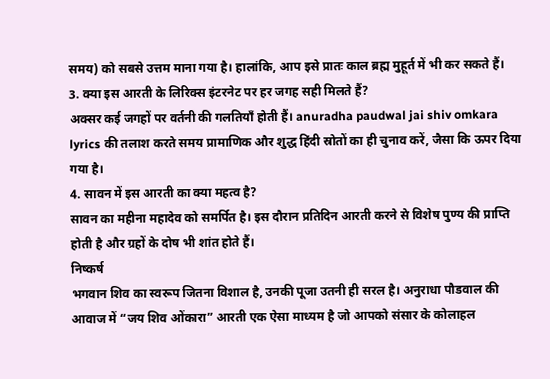समय) को सबसे उत्तम माना गया है। हालांकि, आप इसे प्रातः काल ब्रह्म मुहूर्त में भी कर सकते हैं।
3. क्या इस आरती के लिरिक्स इंटरनेट पर हर जगह सही मिलते हैं?
अक्सर कई जगहों पर वर्तनी की गलतियाँ होती हैं। anuradha paudwal jai shiv omkara lyrics की तलाश करते समय प्रामाणिक और शुद्ध हिंदी स्रोतों का ही चुनाव करें, जैसा कि ऊपर दिया गया है।
4. सावन में इस आरती का क्या महत्व है?
सावन का महीना महादेव को समर्पित है। इस दौरान प्रतिदिन आरती करने से विशेष पुण्य की प्राप्ति होती है और ग्रहों के दोष भी शांत होते हैं।
निष्कर्ष
भगवान शिव का स्वरूप जितना विशाल है, उनकी पूजा उतनी ही सरल है। अनुराधा पौडवाल की आवाज में “जय शिव ओंकारा” आरती एक ऐसा माध्यम है जो आपको संसार के कोलाहल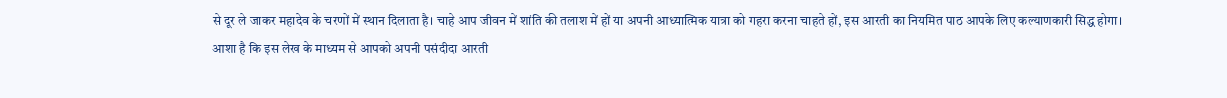से दूर ले जाकर महादेव के चरणों में स्थान दिलाता है। चाहे आप जीवन में शांति की तलाश में हों या अपनी आध्यात्मिक यात्रा को गहरा करना चाहते हों, इस आरती का नियमित पाठ आपके लिए कल्याणकारी सिद्ध होगा।
आशा है कि इस लेख के माध्यम से आपको अपनी पसंदीदा आरती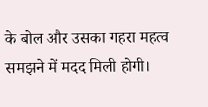के बोल और उसका गहरा महत्व समझने में मदद मिली होगी।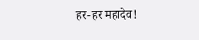हर-हर महादेव!